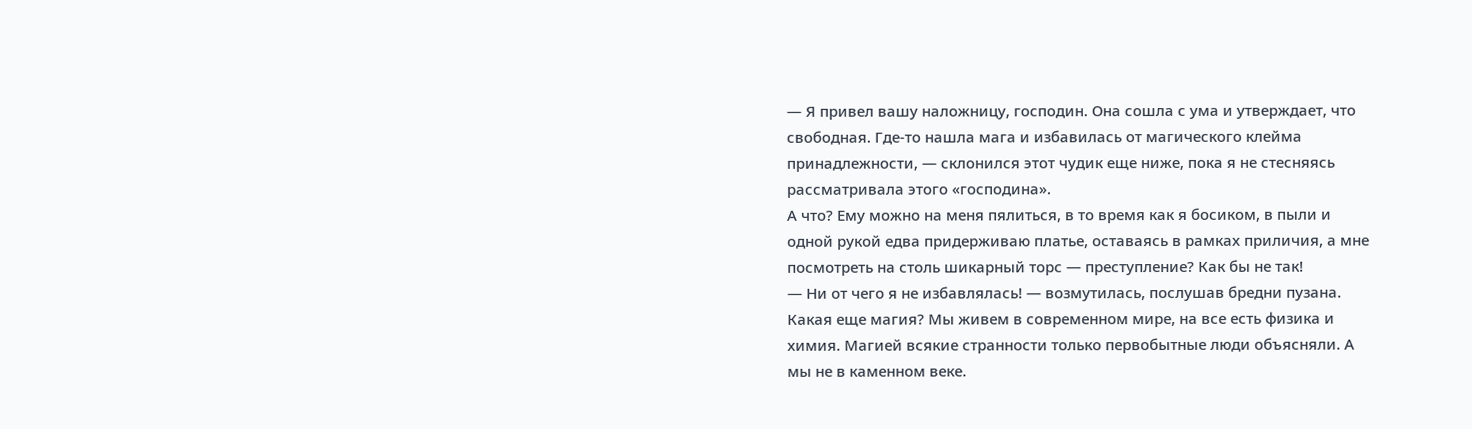— Я привел вашу наложницу, господин. Она сошла с ума и утверждает, что свободная. Где-то нашла мага и избавилась от магического клейма принадлежности, — склонился этот чудик еще ниже, пока я не стесняясь рассматривала этого «господина».
А что? Ему можно на меня пялиться, в то время как я босиком, в пыли и одной рукой едва придерживаю платье, оставаясь в рамках приличия, а мне посмотреть на столь шикарный торс — преступление? Как бы не так!
— Ни от чего я не избавлялась! — возмутилась, послушав бредни пузана.
Какая еще магия? Мы живем в современном мире, на все есть физика и химия. Магией всякие странности только первобытные люди объясняли. А мы не в каменном веке.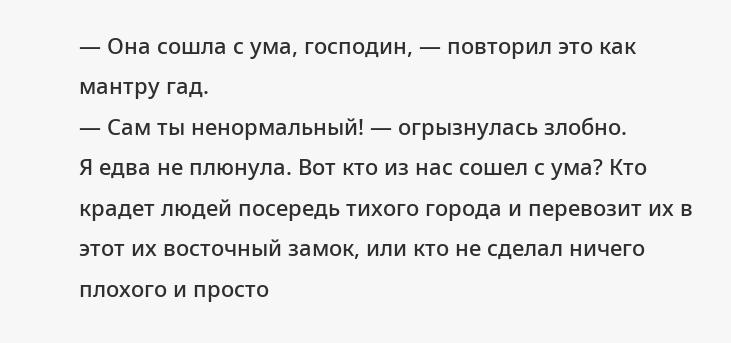— Она сошла с ума, господин, — повторил это как мантру гад.
— Сам ты ненормальный! — огрызнулась злобно.
Я едва не плюнула. Вот кто из нас сошел с ума? Кто крадет людей посередь тихого города и перевозит их в этот их восточный замок, или кто не сделал ничего плохого и просто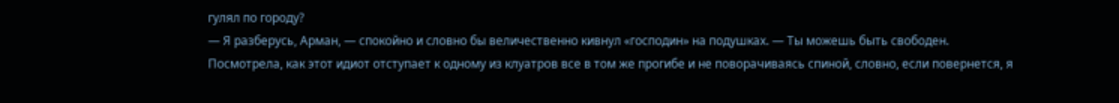гулял по городу?
— Я разберусь, Арман, — спокойно и словно бы величественно кивнул «господин» на подушках. — Ты можешь быть свободен.
Посмотрела, как этот идиот отступает к одному из клуатров все в том же прогибе и не поворачиваясь спиной, словно, если повернется, я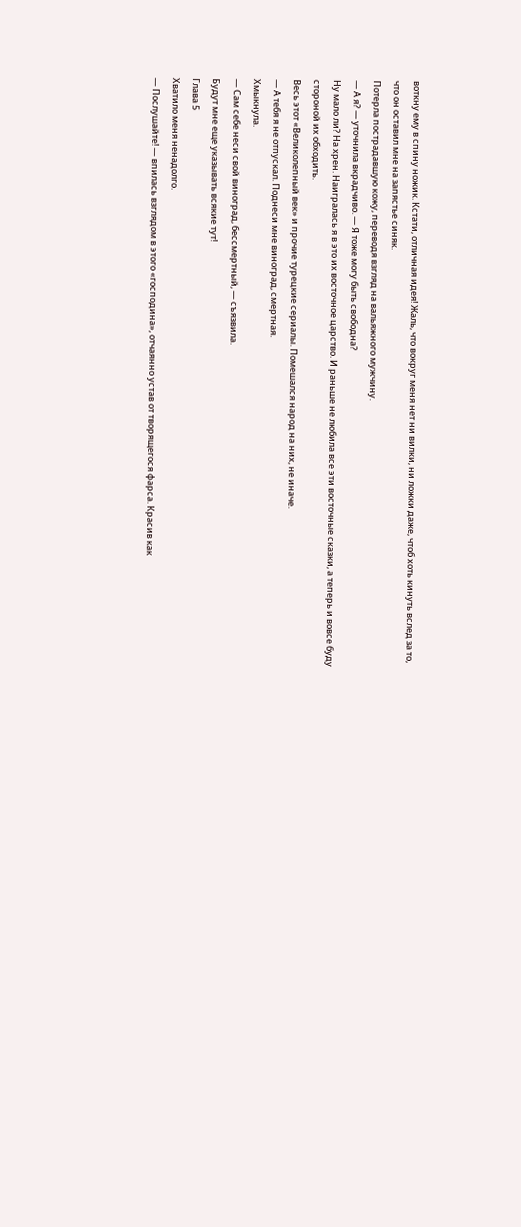воткну ему в спину ножик. Кстати, отличная идея! Жаль, что вокруг меня нет ни вилки, ни ложки даже, чтоб хоть кинуть вслед за то, что он оставил мне на запястье синяк.
Потерла пострадавшую кожу, переводя взгляд на вальяжного мужчину.
— А я? — уточнила вкрадчиво. — Я тоже могу быть свободна?
Ну мало ли? На хрен. Наигралась я в это их восточное царство. И раньше не любила все эти восточные сказки, а теперь и вовсе буду стороной их обходить.
Весь этот «Великолепный век» и прочие турецкие сериалы. Помешался народ на них, не иначе.
— А тебя я не отпускал. Поднеси мне виноград, смертная.
Хмыкнула.
— Сам себе неси свой виноград, бессмертный, — съязвила.
Будут мне еще указывать всякие тут!
Глава 5
Хватило меня ненадолго.
— Послушайте! — впилась взглядом в этого «господина», отчаянно устав от творящегося фарса. Красив как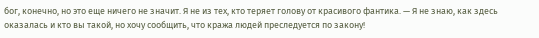бог, конечно, но это еще ничего не значит. Я не из тех, кто теряет голову от красивого фантика. — Я не знаю, как здесь оказалась и кто вы такой, но хочу сообщить, что кража людей преследуется по закону!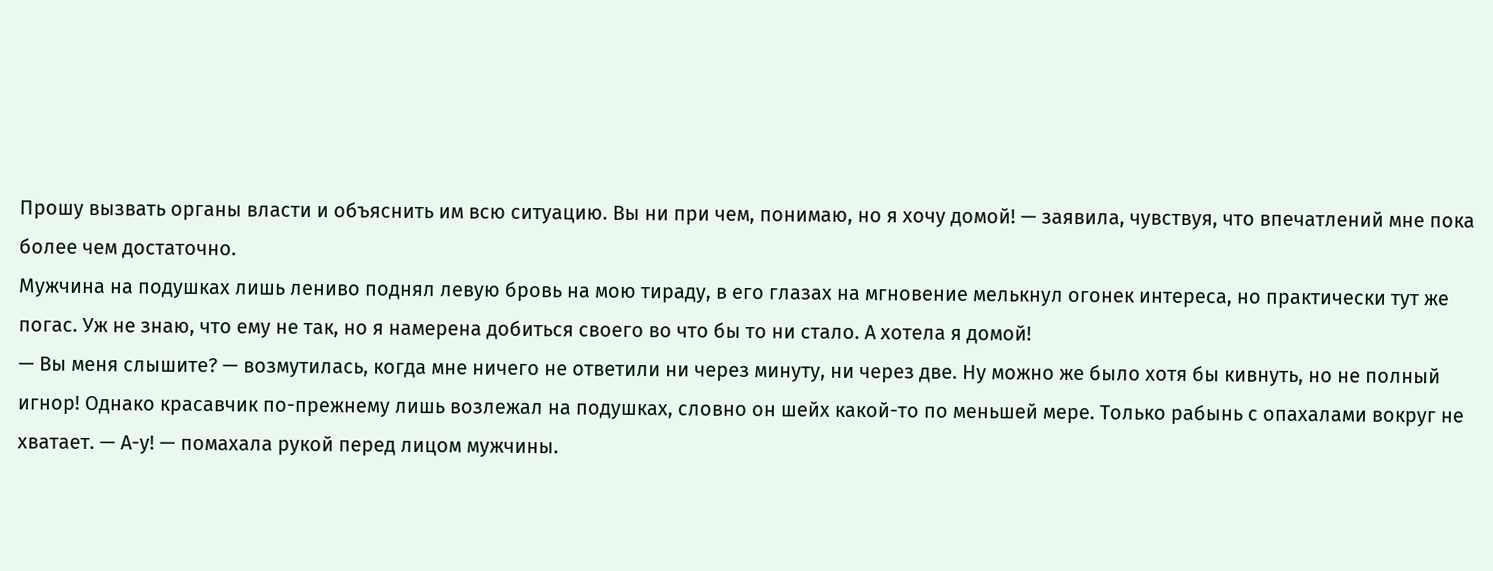Прошу вызвать органы власти и объяснить им всю ситуацию. Вы ни при чем, понимаю, но я хочу домой! — заявила, чувствуя, что впечатлений мне пока более чем достаточно.
Мужчина на подушках лишь лениво поднял левую бровь на мою тираду, в его глазах на мгновение мелькнул огонек интереса, но практически тут же погас. Уж не знаю, что ему не так, но я намерена добиться своего во что бы то ни стало. А хотела я домой!
— Вы меня слышите? — возмутилась, когда мне ничего не ответили ни через минуту, ни через две. Ну можно же было хотя бы кивнуть, но не полный игнор! Однако красавчик по-прежнему лишь возлежал на подушках, словно он шейх какой-то по меньшей мере. Только рабынь с опахалами вокруг не хватает. — А-у! — помахала рукой перед лицом мужчины.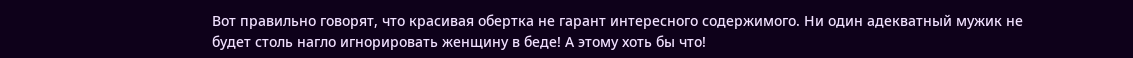Вот правильно говорят, что красивая обертка не гарант интересного содержимого. Ни один адекватный мужик не будет столь нагло игнорировать женщину в беде! А этому хоть бы что!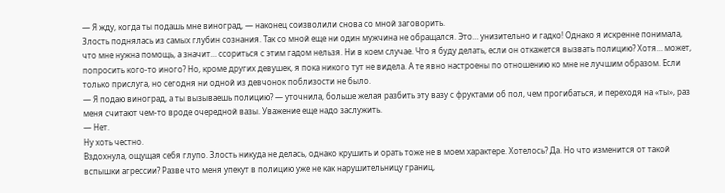— Я жду, когда ты подашь мне виноград, — наконец соизволили снова со мной заговорить.
Злость поднялась из самых глубин сознания. Так со мной еще ни один мужчина не обращался. Это… унизительно и гадко! Однако я искренне понимала, что мне нужна помощь, а значит… ссориться с этим гадом нельзя. Ни в коем случае. Что я буду делать, если он откажется вызвать полицию? Хотя… может, попросить кого-то иного? Но, кроме других девушек, я пока никого тут не видела. А те явно настроены по отношению ко мне не лучшим образом. Если только прислуга, но сегодня ни одной из девчонок поблизости не было.
— Я подаю виноград, а ты вызываешь полицию? — уточнила, больше желая разбить эту вазу с фруктами об пол, чем прогибаться, и переходя на «ты», раз меня считают чем-то вроде очередной вазы. Уважение еще надо заслужить.
— Нет.
Ну хоть честно.
Вздохнула, ощущая себя глупо. Злость никуда не делась, однако крушить и орать тоже не в моем характере. Хотелось? Да. Но что изменится от такой вспышки агрессии? Разве что меня упекут в полицию уже не как нарушительницу границ,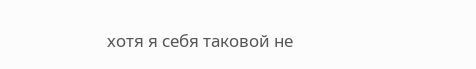хотя я себя таковой не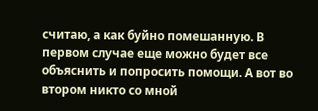считаю, а как буйно помешанную. В первом случае еще можно будет все объяснить и попросить помощи. А вот во втором никто со мной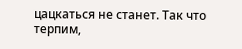цацкаться не станет. Так что терпим,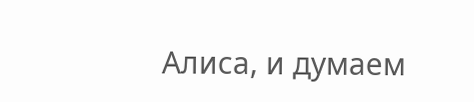Алиса, и думаем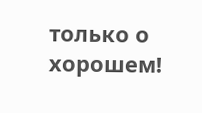только о хорошем!